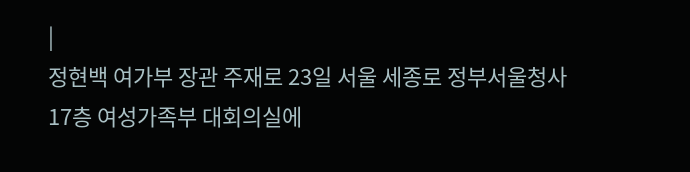|
정현백 여가부 장관 주재로 23일 서울 세종로 정부서울청사 17층 여성가족부 대회의실에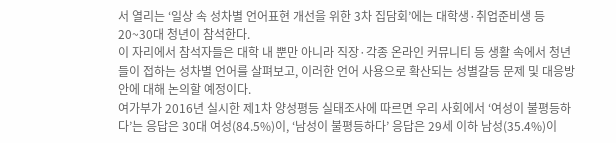서 열리는 ‘일상 속 성차별 언어표현 개선을 위한 3차 집담회’에는 대학생·취업준비생 등 20~30대 청년이 참석한다.
이 자리에서 참석자들은 대학 내 뿐만 아니라 직장·각종 온라인 커뮤니티 등 생활 속에서 청년들이 접하는 성차별 언어를 살펴보고, 이러한 언어 사용으로 확산되는 성별갈등 문제 및 대응방안에 대해 논의할 예정이다.
여가부가 2016년 실시한 제1차 양성평등 실태조사에 따르면 우리 사회에서 ‘여성이 불평등하다’는 응답은 30대 여성(84.5%)이, ‘남성이 불평등하다’ 응답은 29세 이하 남성(35.4%)이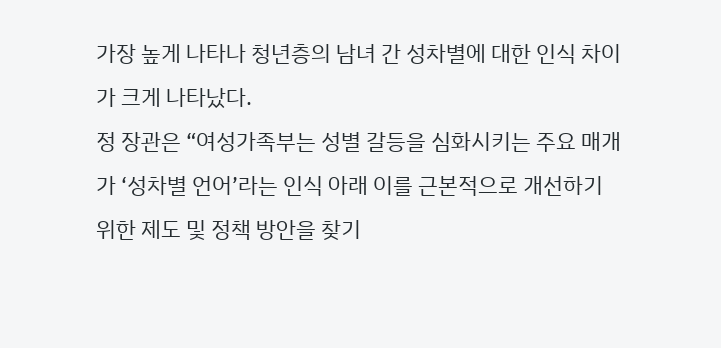가장 높게 나타나 청년층의 남녀 간 성차별에 대한 인식 차이가 크게 나타났다.
정 장관은 “여성가족부는 성별 갈등을 심화시키는 주요 매개가 ‘성차별 언어’라는 인식 아래 이를 근본적으로 개선하기 위한 제도 및 정책 방안을 찾기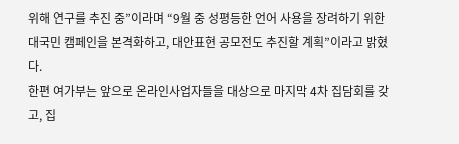위해 연구를 추진 중”이라며 “9월 중 성평등한 언어 사용을 장려하기 위한 대국민 캠페인을 본격화하고, 대안표현 공모전도 추진할 계획”이라고 밝혔다.
한편 여가부는 앞으로 온라인사업자들을 대상으로 마지막 4차 집담회를 갖고, 집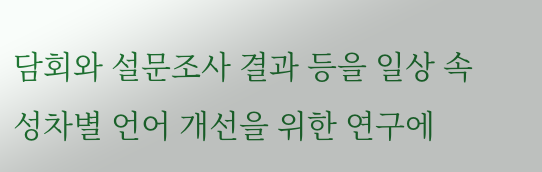담회와 설문조사 결과 등을 일상 속 성차별 언어 개선을 위한 연구에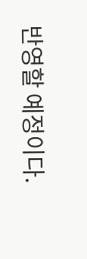반영할 예정이다.